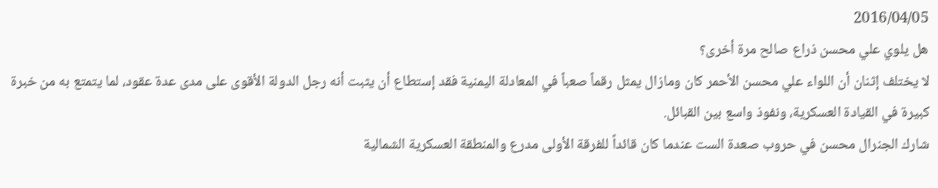2016/04/05
هل يلوي علي محسن ذراع صالح مرة أخرى؟
لا يختلف إثنان أن اللواء علي محسن الأحمر كان ومازال يمثل رقماً صعباً في المعادلة اليمنية فقد إستطاع أن يثبت أنه رجل الدولة الأقوى على مدى عدة عقود، لما يتمتع به من خبرة كبيرة في القيادة العسكرية، ونفوذ واسع بين القبائل.
شارك الجنرال محسن في حروب صعدة الست عندما كان قائداً للفرقة الأولى مدرع والمنطقة العسكرية الشمالية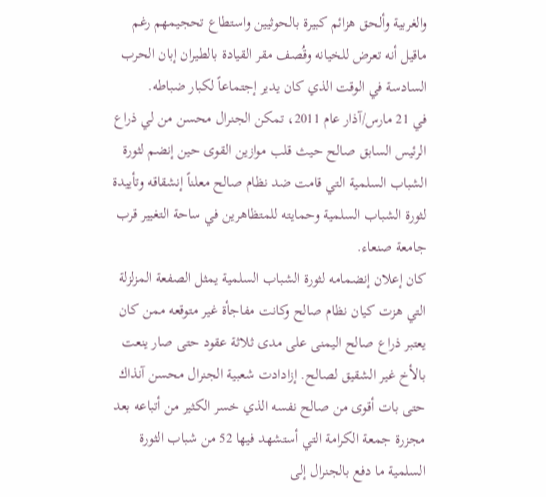والغربية وألحق هزائم كبيرة بالحوثيين واستطاع تحجيمهم رغم ماقيل أنه تعرض للخيانه وقُصف مقر القيادة بالطيران إبان الحرب السادسة في الوقت الذي كان يدير إجتماعاً لكبار ضباطه.
في 21 مارس/آذار عام 2011، تمكن الجنرال محسن من لي ذراع الرئيس السابق صالح حيث قلب موازين القوى حين إنضم لثورة الشباب السلمية التي قامت ضد نظام صالح معلناً إنشقاقه وتأييدة لثورة الشباب السلمية وحمايته للمتظاهرين في ساحة التغيير قرب جامعة صنعاء.
كان إعلان إنضمامه لثورة الشباب السلمية يمثل الصفعة المزلزلة التي هزت كيان نظام صالح وكانت مفاجأة غير متوقعه ممن كان يعتبر ذراع صالح اليمنى على مدى ثلاثة عقود حتى صار ينعت بالأخ غير الشقيق لصالح. إزادادت شعبية الجنرال محسن آنذاك حتى بات أقوى من صالح نفسه الذي خسر الكثير من أتباعه بعد مجزرة جمعة الكرامة التي أستشهد فيها 52 من شباب الثورة السلمية ما دفع بالجنرال إلى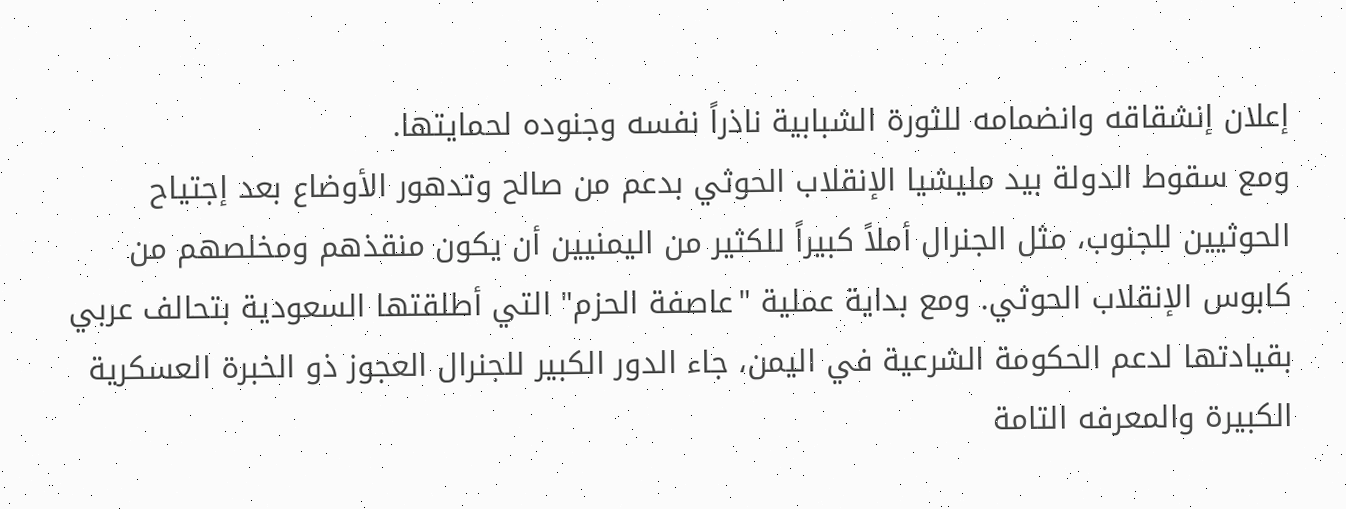إعلان إنشقاقه وانضمامه للثورة الشبابية ناذراً نفسه وجنوده لحمايتها.
ومع سقوط الدولة بيد مليشيا الإنقلاب الحوثي بدعم من صالح وتدهور الأوضاع بعد إجتياح الحوثيين للجنوب، مثل الجنرال أملاً كبيراً للكثير من اليمنيين أن يكون منقذهم ومخلصهم من كابوس الإنقلاب الحوثي. ومع بداية عملية "عاصفة الحزم" التي أطلقتها السعودية بتحالف عربي بقيادتها لدعم الحكومة الشرعية في اليمن، جاء الدور الكبير للجنرال العجوز ذو الخبرة العسكرية الكبيرة والمعرفه التامة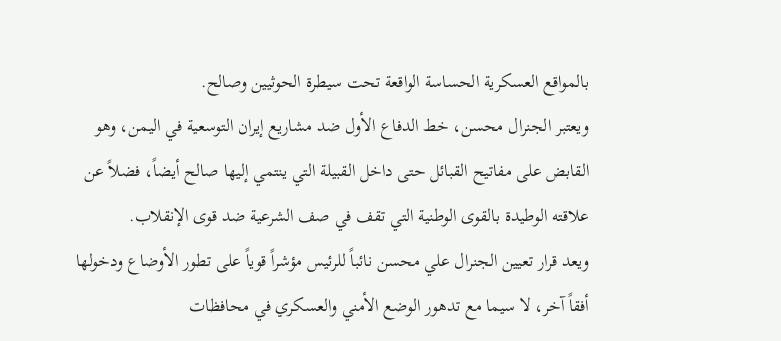بالمواقع العسكرية الحساسة الواقعة تحت سيطرة الحوثيين وصالح.
ويعتبر الجنرال محسن، خط الدفاع الأول ضد مشاريع إيران التوسعية في اليمن، وهو القابض على مفاتيح القبائل حتى داخل القبيلة التي ينتمي إليها صالح أيضاً، فضلاً عن علاقته الوطيدة بالقوى الوطنية التي تقف في صف الشرعية ضد قوى الإنقلاب.
ويعد قرار تعيين الجنرال علي محسن نائباً للرئيس مؤشراً قوياً على تطور الأوضاع ودخولها أفقاً آخر، لا سيما مع تدهور الوضع الأمني والعسكري في محافظات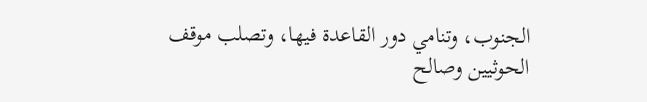الجنوب، وتنامي دور القاعدة فيها، وتصلب موقف الحوثيين وصالح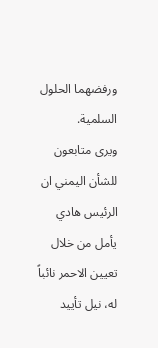ورفضهما الحلول السلمية.
ويرى متابعون للشأن اليمني ان الرئيس هادي يأمل من خلال تعيين الاحمر نائباً له، نيل تأييد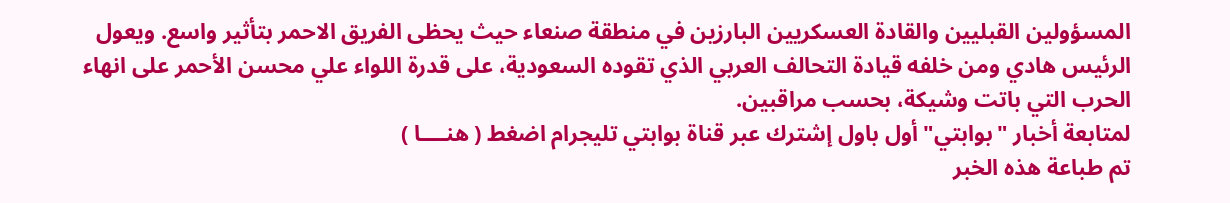المسؤولين القبليين والقادة العسكريين البارزين في منطقة صنعاء حيث يحظى الفريق الاحمر بتأثير واسع. ويعول الرئيس هادي ومن خلفه قيادة التحالف العربي الذي تقوده السعودية، على قدرة اللواء علي محسن الأحمر على انهاء الحرب التي باتت وشيكة، بحسب مراقبين.
لمتابعة أخبار "بوابتي" أول باول إشترك عبر قناة بوابتي تليجرام اضغط ( هنــــا )
تم طباعة هذه الخبر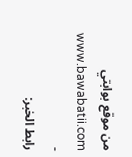من موقع بوابتي www.bawabatii.com -
رابط الخبر: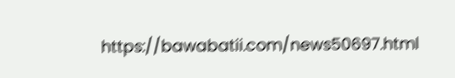https://bawabatii.com/news50697.html